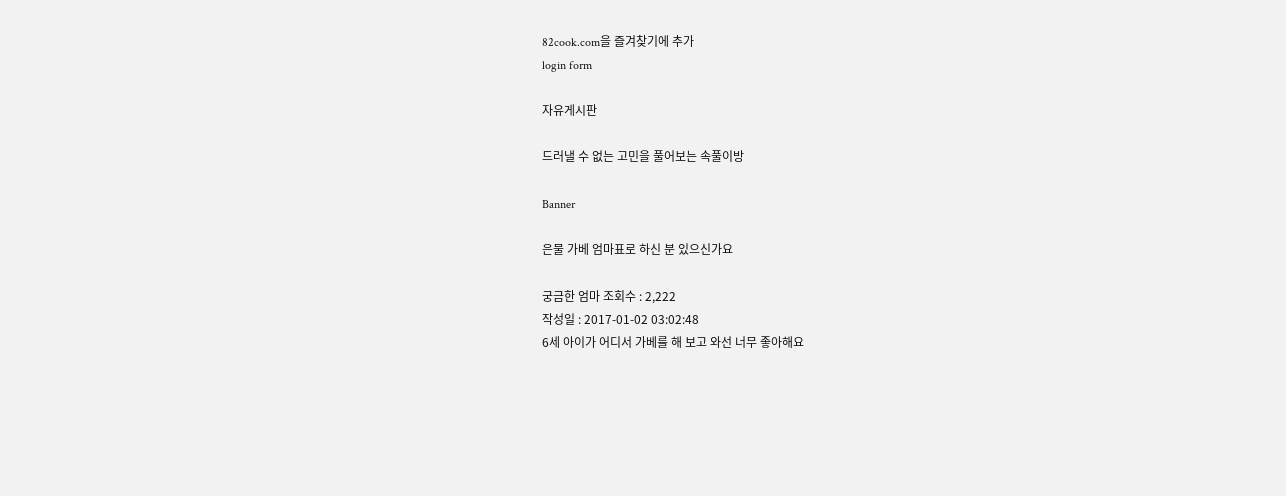82cook.com을 즐겨찾기에 추가
login form

자유게시판

드러낼 수 없는 고민을 풀어보는 속풀이방

Banner

은물 가베 엄마표로 하신 분 있으신가요

궁금한 엄마 조회수 : 2,222
작성일 : 2017-01-02 03:02:48
6세 아이가 어디서 가베를 해 보고 와선 너무 좋아해요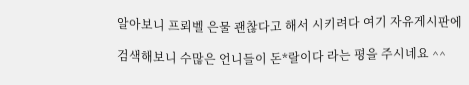알아보니 프뢰벨 은물 괜찮다고 해서 시키려다 여기 자유게시판에

검색해보니 수많은 언니들이 돈*랄이다 라는 평을 주시네요 ^^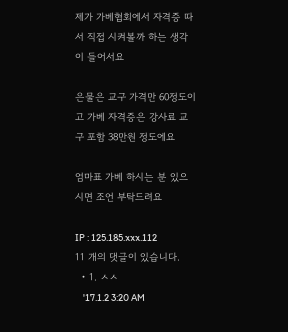제가 가베협회에서 자격증 따서 직접 시켜볼까 하는 생각이 들어서요

은물은 교구 가격만 60정도이고 가베 자격증은 강사료 교구 포함 38만원 정도에요

엄마표 가베 하시는 분 있으시면 조언 부탁드려요

IP : 125.185.xxx.112
11 개의 댓글이 있습니다.
  • 1. ㅅㅅ
    '17.1.2 3:20 AM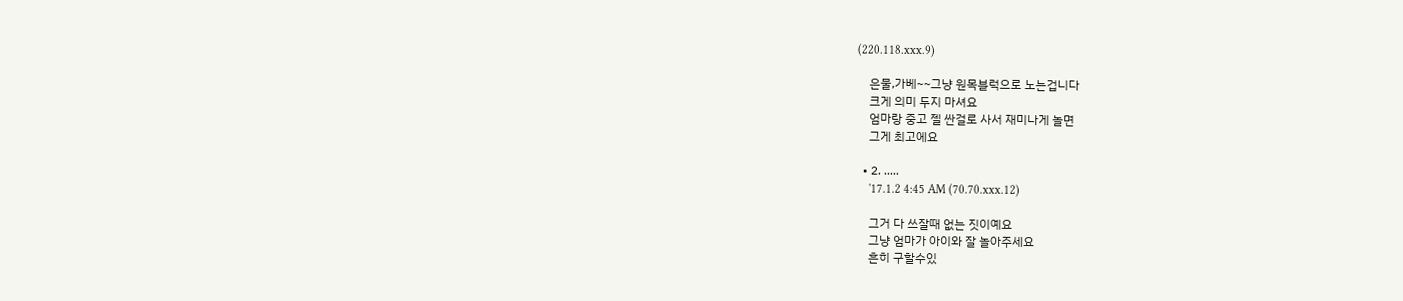(220.118.xxx.9)

    은물,가베~~그냥 원목블럭으로 노는겁니다
    크게 의미 두지 마셔요
    엄마랑 중고 젤 싼걸로 사서 재미나게 놀면
    그게 최고에요

  • 2. .....
    '17.1.2 4:45 AM (70.70.xxx.12)

    그거 다 쓰잘때 없는 짓이예요
    그냥 엄마가 아이와 잘 놀아주세요
    흔히 구할수있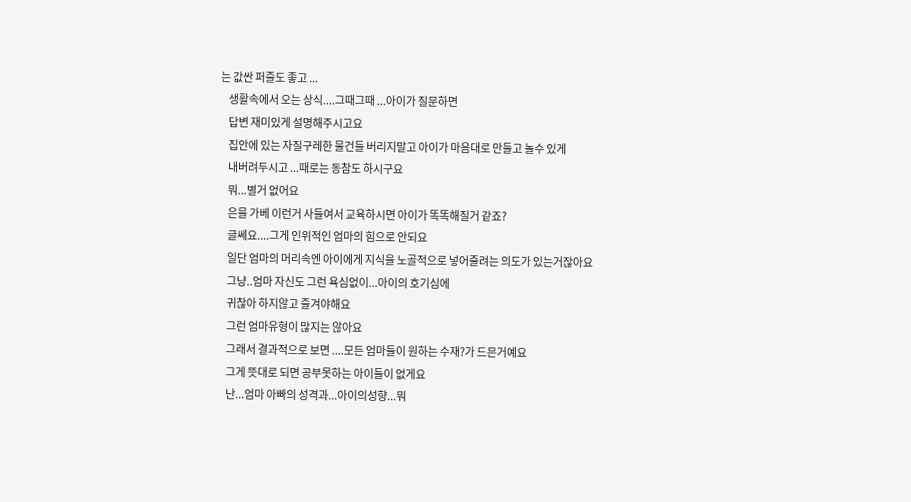는 값싼 퍼즐도 좋고 ...
    생활속에서 오는 상식....그때그때 ...아이가 질문하면
    답변 재미있게 설명해주시고요
    집안에 있는 자질구레한 물건들 버리지말고 아이가 마음대로 만들고 놀수 있게
    내버려두시고 ...때로는 동참도 하시구요
    뭐...별거 없어요
    은믈 가베 이런거 사들여서 교육하시면 아이가 똑똑해질거 같죠?
    글쎄요....그게 인위적인 엄마의 힘으로 안되요
    일단 엄마의 머리속엔 아이에게 지식을 노골적으로 넣어줄려는 의도가 있는거잖아요
    그냥..엄마 자신도 그런 욕심없이...아이의 호기심에
    귀찮아 하지않고 즐겨야해요
    그런 엄마유형이 많지는 않아요
    그래서 결과적으로 보면 ....모든 엄마들이 원하는 수재?가 드믄거예요
    그게 뜻대로 되면 공부못하는 아이들이 없게요
    난...엄마 아빠의 성격과...아이의성향...뭐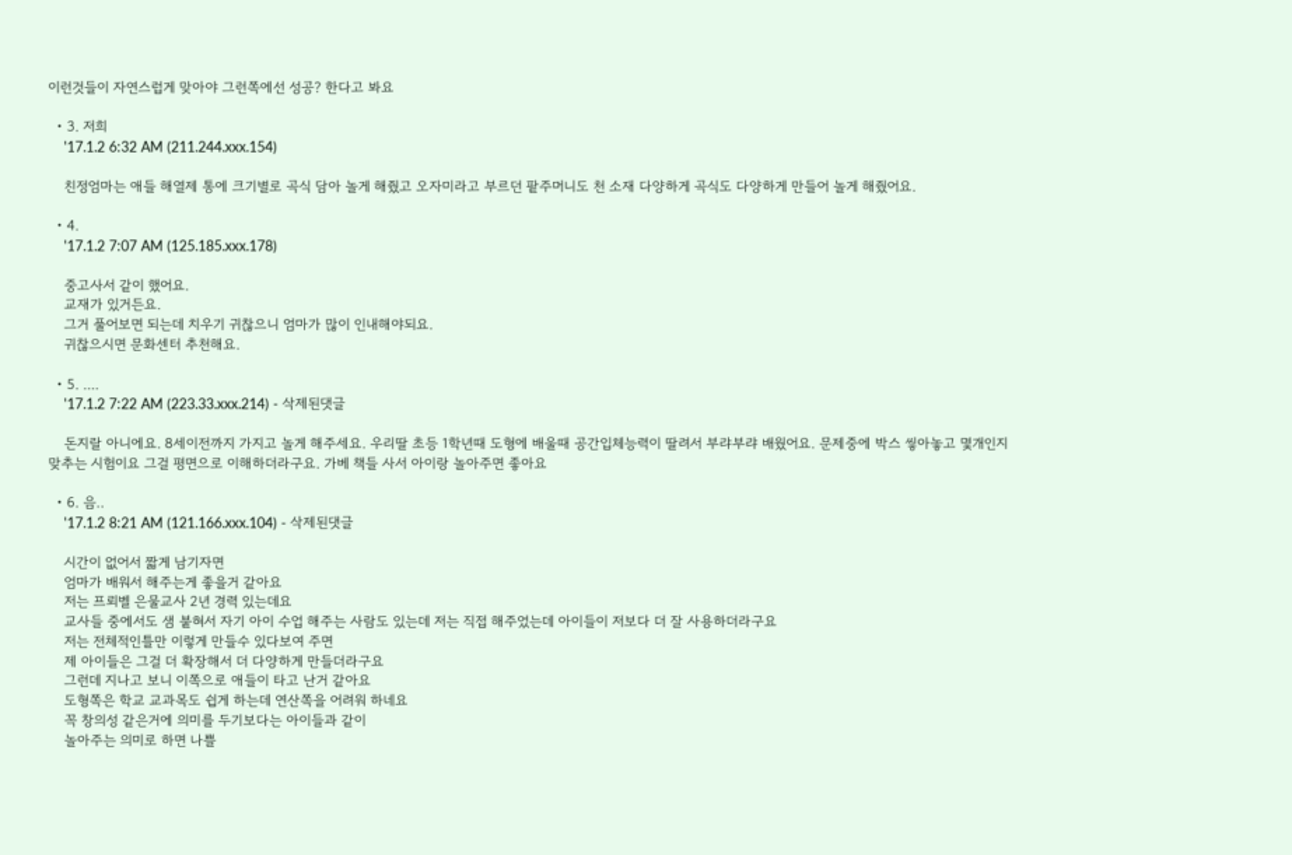이런것들이 자연스럽게 맞아야 그런쪽에선 성공? 한다고 봐요

  • 3. 저희
    '17.1.2 6:32 AM (211.244.xxx.154)

    친정엄마는 애들 해열제 통에 크기별로 곡식 담아 놀게 해줬고 오자미라고 부르던 팥주머니도 천 소재 다양하게 곡식도 다양하게 만들어 놀게 해줬어요.

  • 4.
    '17.1.2 7:07 AM (125.185.xxx.178)

    중고사서 같이 했어요.
    교재가 있거든요.
    그거 풀어보면 되는데 치우기 귀찮으니 엄마가 많이 인내해야되요.
    귀찮으시면 문화센터 추천해요.

  • 5. ....
    '17.1.2 7:22 AM (223.33.xxx.214) - 삭제된댓글

    돈지랄 아니에요. 8세이전까지 가지고 놀게 해주세요. 우리딸 초등 1학년때 도형에 배울때 공간입체능력이 딸려서 부랴부랴 배웠어요. 문제중에 박스 앃아놓고 몇개인지 맞추는 시험이요 그걸 평면으로 이해하더라구요. 가베 책들 사서 아이랑 놀아주면 좋아요

  • 6. 음‥
    '17.1.2 8:21 AM (121.166.xxx.104) - 삭제된댓글

    시간이 없어서 짧게 남기자면
    엄마가 배워서 해주는게 좋을거 같아요
    저는 프뢰벨 은물교사 2년 경력 있는데요
    교사들 중에서도 샘 붙혀서 자기 아이 수업 해주는 사람도 있는데 저는 직접 해주었는데 아이들이 저보다 더 잘 사용하더라구요
    저는 전체적인틀만 이렇게 만들수 있다보여 주면
    제 아이들은 그걸 더 확장해서 더 다양하게 만들더라구요
    그런데 지나고 보니 이쪽으로 애들이 타고 난거 같아요
    도형쪽은 학교 교과목도 쉽게 하는데 연산쪽을 어려워 하네요
    꼭 창의성 같은거에 의미를 두기보다는 아이들과 같이
    놀아주는 의미로 하면 나쁠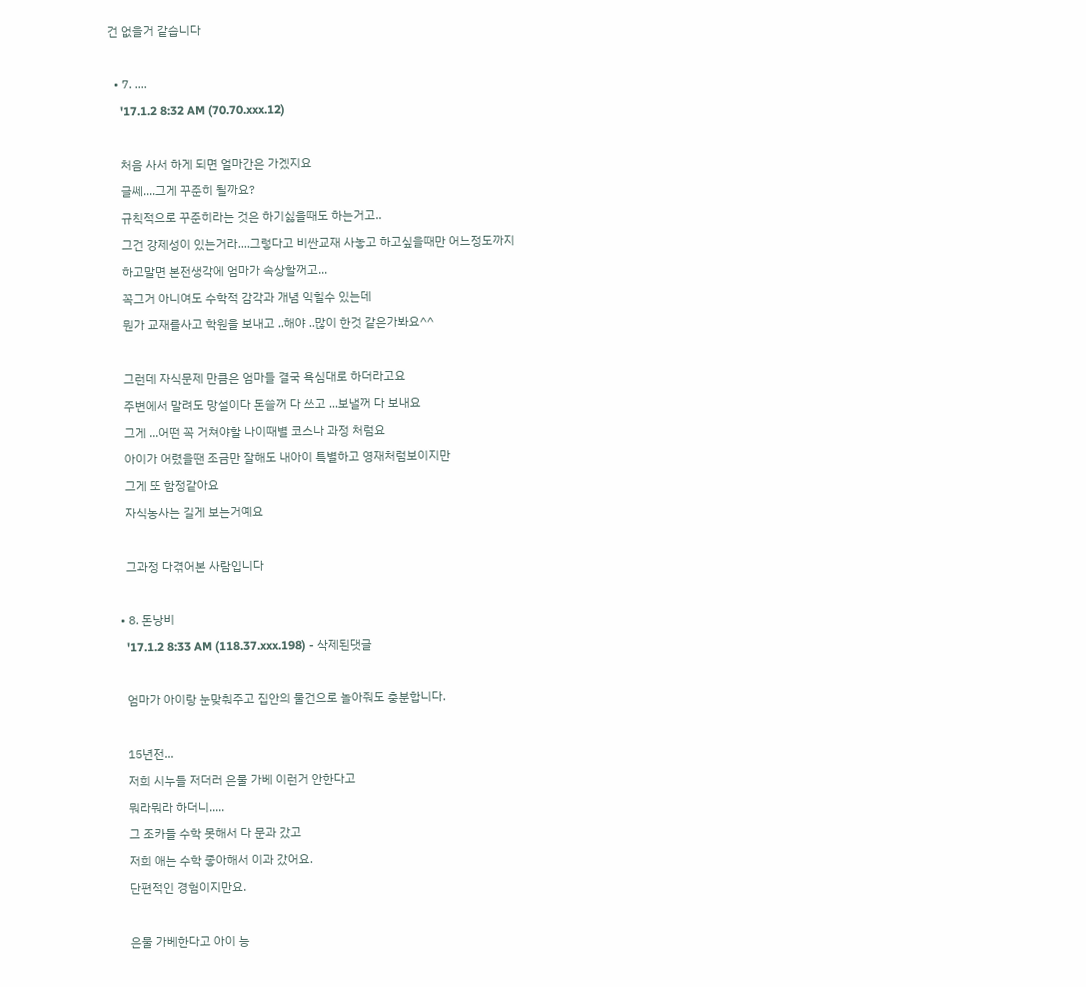건 없을거 같습니다

  • 7. ....
    '17.1.2 8:32 AM (70.70.xxx.12)

    처음 사서 하게 되면 얼마간은 가겠지요
    글쎄....그게 꾸준히 될까요?
    규칙적으로 꾸준히라는 것은 하기싫을때도 하는거고..
    그건 강제성이 있는거라....그렇다고 비싼교재 사놓고 하고싶을때만 어느정도까지
    하고말면 본전생각에 엄마가 속상할꺼고...
    꼭그거 아니여도 수학적 감각과 개념 익힐수 있는데
    뭔가 교재를사고 학원을 보내고 ..해야 ..많이 한것 같은가봐요^^

    그런데 자식문제 만큼은 엄마들 결국 욕심대로 하더라고요
    주변에서 말려도 망설이다 돈쓸꺼 다 쓰고 ...보낼꺼 다 보내요
    그게 ...어떤 꼭 거쳐야할 나이때별 코스나 과정 처럼요
    아이가 어렸을땐 조금만 잘해도 내아이 특별하고 영재처럼보이지만
    그게 또 함정같아요
    자식농사는 길게 보는거예요

    그과정 다겪어본 사람입니다

  • 8. 돈낭비
    '17.1.2 8:33 AM (118.37.xxx.198) - 삭제된댓글

    엄마가 아이랑 눈맞춰주고 집안의 물건으로 놀아줘도 충분합니다.

    15년전...
    저희 시누들 저더러 은물 가베 이런거 안한다고
    뭐라뭐라 하더니.....
    그 조카들 수학 못해서 다 문과 갔고
    저희 애는 수학 좋아해서 이과 갔어요.
    단편적인 경험이지만요.

    은물 가베한다고 아이 능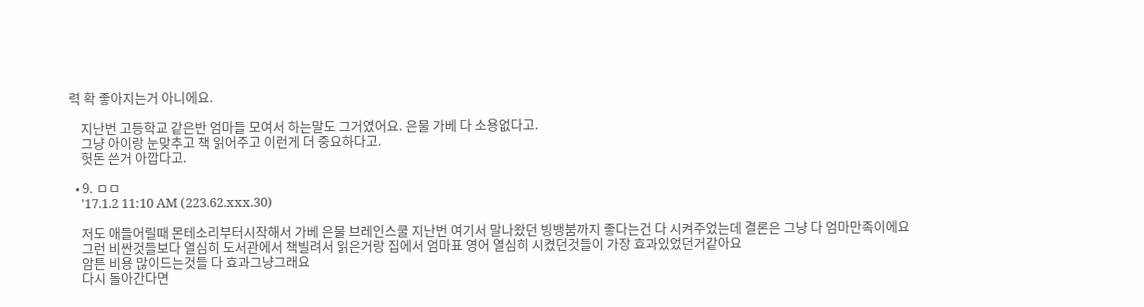력 확 좋아지는거 아니에요.

    지난번 고등학교 같은반 엄마들 모여서 하는말도 그거였어요. 은물 가베 다 소용없다고.
    그냥 아이랑 눈맞추고 책 읽어주고 이런게 더 중요하다고.
    헛돈 쓴거 아깝다고.

  • 9. ㅁㅁ
    '17.1.2 11:10 AM (223.62.xxx.30)

    저도 애들어릴때 몬테소리부터시작해서 가베 은물 브레인스쿨 지난번 여기서 말나왔던 빙뱅붐까지 좋다는건 다 시켜주었는데 결론은 그냥 다 엄마만족이에요
    그런 비싼것들보다 열심히 도서관에서 책빌려서 읽은거랑 집에서 엄마표 영어 열심히 시켰던것들이 가장 효과있었던거같아요
    암튼 비용 많이드는것들 다 효과그냥그래요
    다시 돌아간다면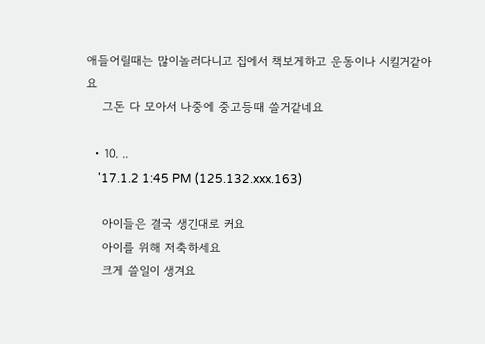애들어릴때는 많이놀러다니고 집에서 책보게하고 운동이나 시킬거같아요
    그돈 다 모아서 나중에 중고등때 쓸거같네요

  • 10. ..
    '17.1.2 1:45 PM (125.132.xxx.163)

    아이들은 결국 생긴대로 커요
    아이를 위해 저축하세요
    크게 쓸일이 생겨요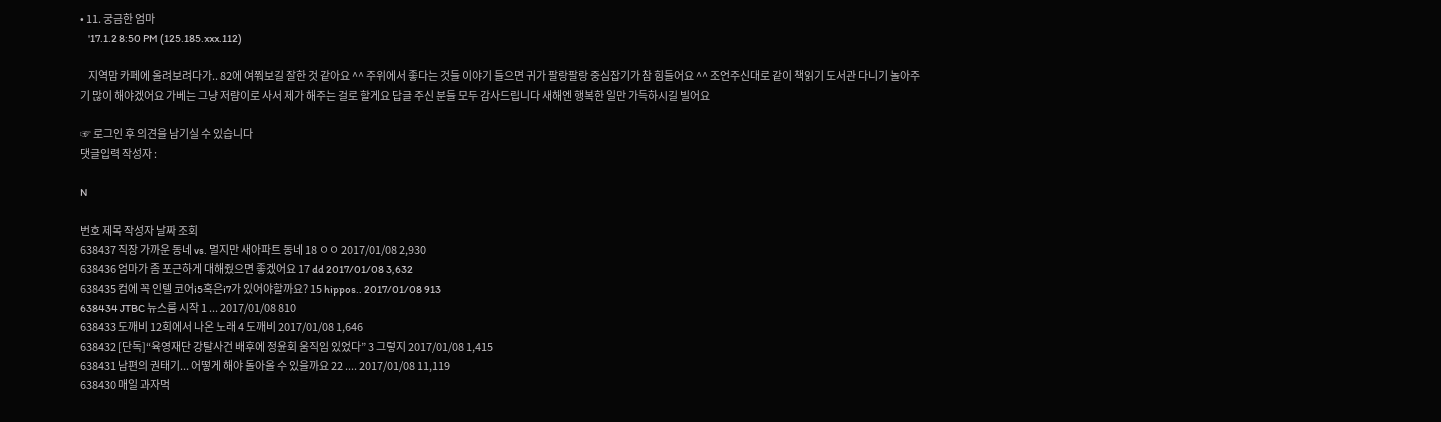• 11. 궁금한 엄마
    '17.1.2 8:50 PM (125.185.xxx.112)

    지역맘 카페에 올려보려다가.. 82에 여쭤보길 잘한 것 같아요 ^^ 주위에서 좋다는 것들 이야기 들으면 귀가 팔랑팔랑 중심잡기가 참 힘들어요 ^^ 조언주신대로 같이 책읽기 도서관 다니기 놀아주기 많이 해야겠어요 가베는 그냥 저럄이로 사서 제가 해주는 걸로 할게요 답글 주신 분들 모두 감사드립니다 새해엔 행복한 일만 가득하시길 빌어요

☞ 로그인 후 의견을 남기실 수 있습니다
댓글입력 작성자 :

N

번호 제목 작성자 날짜 조회
638437 직장 가까운 동네 vs. 멀지만 새아파트 동네 18 ㅇㅇ 2017/01/08 2,930
638436 엄마가 좀 포근하게 대해줬으면 좋겠어요 17 dd 2017/01/08 3,632
638435 컴에 꼭 인텔 코어i5혹은i7가 있어야할까요? 15 hippos.. 2017/01/08 913
638434 JTBC 뉴스룸 시작 1 ... 2017/01/08 810
638433 도깨비 12회에서 나온 노래 4 도깨비 2017/01/08 1,646
638432 [단독]“육영재단 강탈사건 배후에 정윤회 움직임 있었다” 3 그렇지 2017/01/08 1,415
638431 남편의 권태기... 어떻게 해야 돌아올 수 있을까요 22 .... 2017/01/08 11,119
638430 매일 과자먹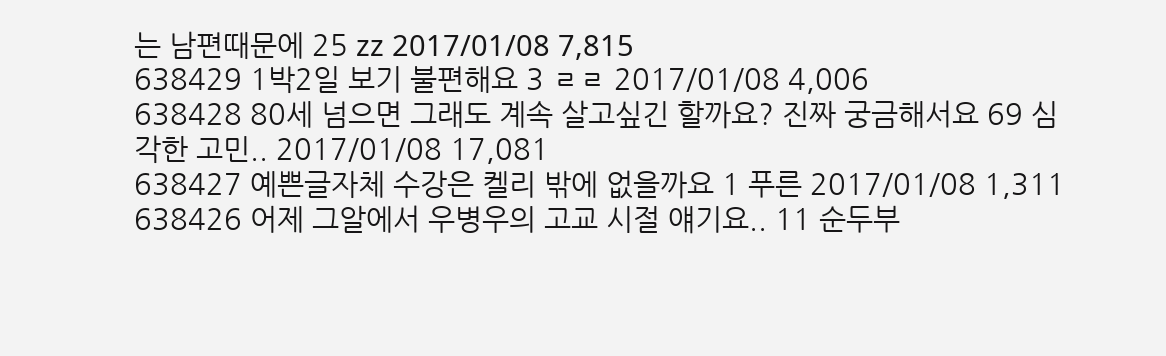는 남편때문에 25 zz 2017/01/08 7,815
638429 1박2일 보기 불편해요 3 ㄹㄹ 2017/01/08 4,006
638428 80세 넘으면 그래도 계속 살고싶긴 할까요? 진짜 궁금해서요 69 심각한 고민.. 2017/01/08 17,081
638427 예쁜글자체 수강은 켈리 밖에 없을까요 1 푸른 2017/01/08 1,311
638426 어제 그알에서 우병우의 고교 시절 얘기요.. 11 순두부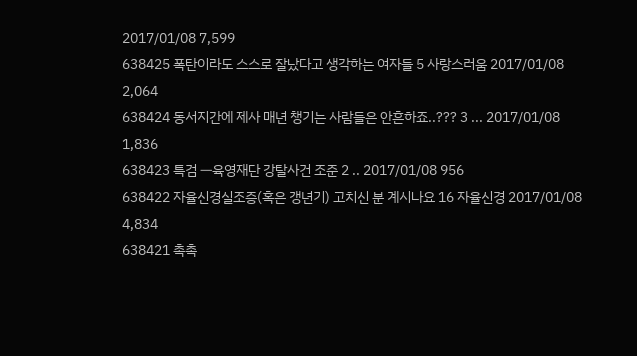2017/01/08 7,599
638425 폭탄이라도 스스로 잘났다고 생각하는 여자들 5 사랑스러움 2017/01/08 2,064
638424 동서지간에 제사 매년 챙기는 사람들은 안흔하죠..??? 3 ... 2017/01/08 1,836
638423 특검 ㅡ육영재단 강탈사건 조준 2 .. 2017/01/08 956
638422 자율신경실조증(혹은 갱년기) 고치신 분 계시나요 16 자율신경 2017/01/08 4,834
638421 촉촉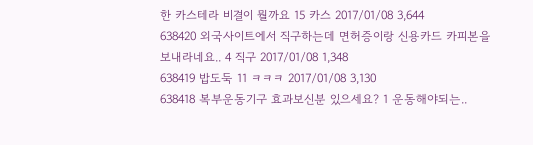한 카스테라 비결이 뭘까요 15 카스 2017/01/08 3,644
638420 외국사이트에서 직구하는데 면허증이랑 신용카드 카피본을 보내라네요.. 4 직구 2017/01/08 1,348
638419 밥도둑 11 ㅋㅋㅋ 2017/01/08 3,130
638418 복부운동기구 효과보신분 있으세요? 1 운동해야되는..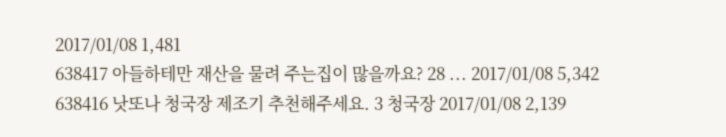2017/01/08 1,481
638417 아들하테만 재산을 물려 주는집이 많을까요? 28 ... 2017/01/08 5,342
638416 낫또나 청국장 제조기 추천해주세요. 3 청국장 2017/01/08 2,139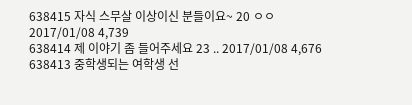638415 자식 스무살 이상이신 분들이요~ 20 ㅇㅇ 2017/01/08 4,739
638414 제 이야기 좀 들어주세요 23 .. 2017/01/08 4,676
638413 중학생되는 여학생 선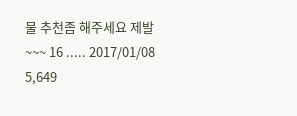물 추천좀 해주세요 제발~~~ 16 ..... 2017/01/08 5,649